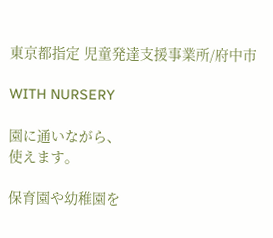東京都指定 児童発達支援事業所/府中市

WITH NURSERY

園に通いながら、
使えます。

保育園や幼稚園を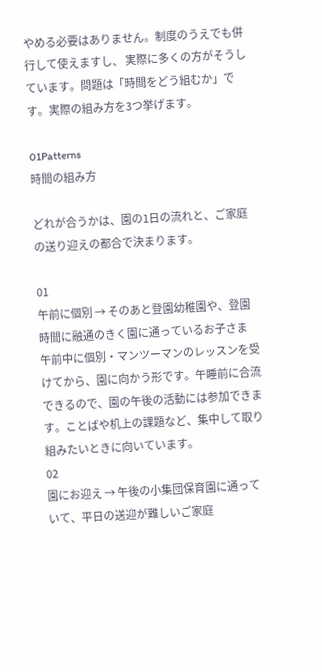やめる必要はありません。制度のうえでも併行して使えますし、 実際に多くの方がそうしています。問題は「時間をどう組むか」です。実際の組み方を3つ挙げます。

01Patterns
時間の組み方

どれが合うかは、園の1日の流れと、ご家庭の送り迎えの都合で決まります。

01
午前に個別 → そのあと登園幼稚園や、登園時間に融通のきく園に通っているお子さま
午前中に個別・マンツーマンのレッスンを受けてから、園に向かう形です。午睡前に合流できるので、園の午後の活動には参加できます。ことばや机上の課題など、集中して取り組みたいときに向いています。
02
園にお迎え → 午後の小集団保育園に通っていて、平日の送迎が難しいご家庭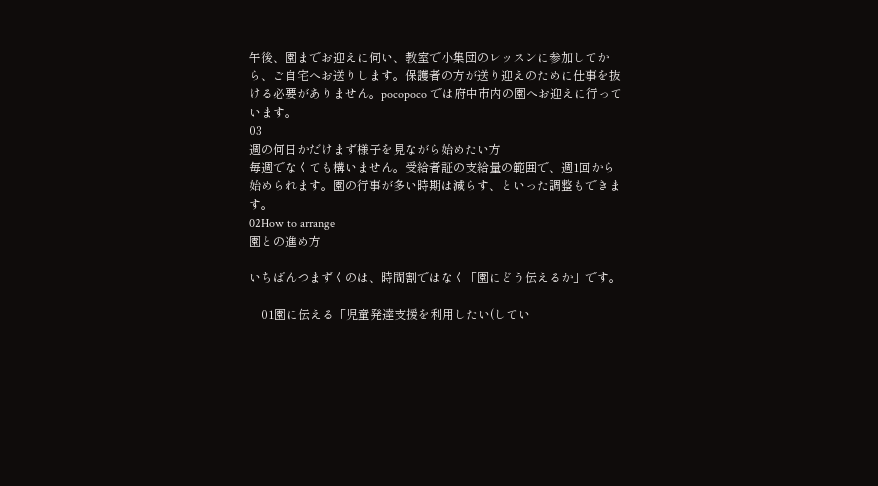午後、園までお迎えに伺い、教室で小集団のレッスンに参加してから、ご自宅へお送りします。保護者の方が送り迎えのために仕事を抜ける必要がありません。pocopoco では府中市内の園へお迎えに行っています。
03
週の何日かだけまず様子を見ながら始めたい方
毎週でなくても構いません。受給者証の支給量の範囲で、週1回から始められます。園の行事が多い時期は減らす、といった調整もできます。
02How to arrange
園との進め方

いちばんつまずくのは、時間割ではなく「園にどう伝えるか」です。

    01園に伝える「児童発達支援を利用したい(してい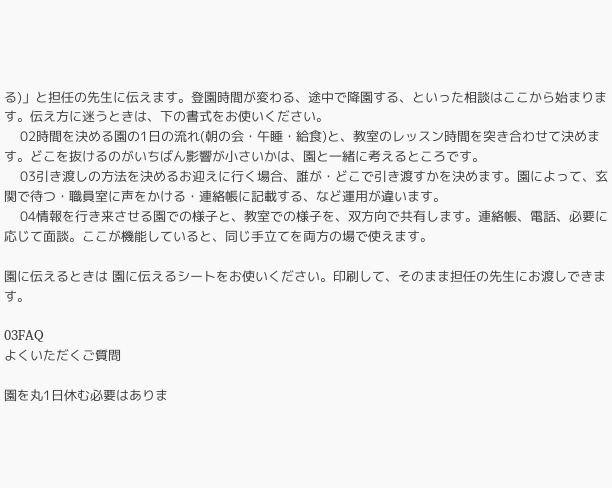る)」と担任の先生に伝えます。登園時間が変わる、途中で降園する、といった相談はここから始まります。伝え方に迷うときは、下の書式をお使いください。
    02時間を決める園の1日の流れ(朝の会・午睡・給食)と、教室のレッスン時間を突き合わせて決めます。どこを抜けるのがいちばん影響が小さいかは、園と一緒に考えるところです。
    03引き渡しの方法を決めるお迎えに行く場合、誰が・どこで引き渡すかを決めます。園によって、玄関で待つ・職員室に声をかける・連絡帳に記載する、など運用が違います。
    04情報を行き来させる園での様子と、教室での様子を、双方向で共有します。連絡帳、電話、必要に応じて面談。ここが機能していると、同じ手立てを両方の場で使えます。

園に伝えるときは 園に伝えるシートをお使いください。印刷して、そのまま担任の先生にお渡しできます。

03FAQ
よくいただくご質問

園を丸1日休む必要はありま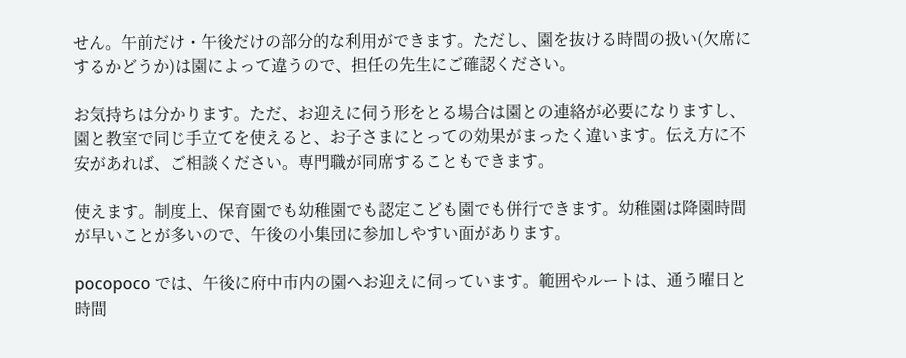せん。午前だけ・午後だけの部分的な利用ができます。ただし、園を抜ける時間の扱い(欠席にするかどうか)は園によって違うので、担任の先生にご確認ください。

お気持ちは分かります。ただ、お迎えに伺う形をとる場合は園との連絡が必要になりますし、園と教室で同じ手立てを使えると、お子さまにとっての効果がまったく違います。伝え方に不安があれば、ご相談ください。専門職が同席することもできます。

使えます。制度上、保育園でも幼稚園でも認定こども園でも併行できます。幼稚園は降園時間が早いことが多いので、午後の小集団に参加しやすい面があります。

pocopoco では、午後に府中市内の園へお迎えに伺っています。範囲やルートは、通う曜日と時間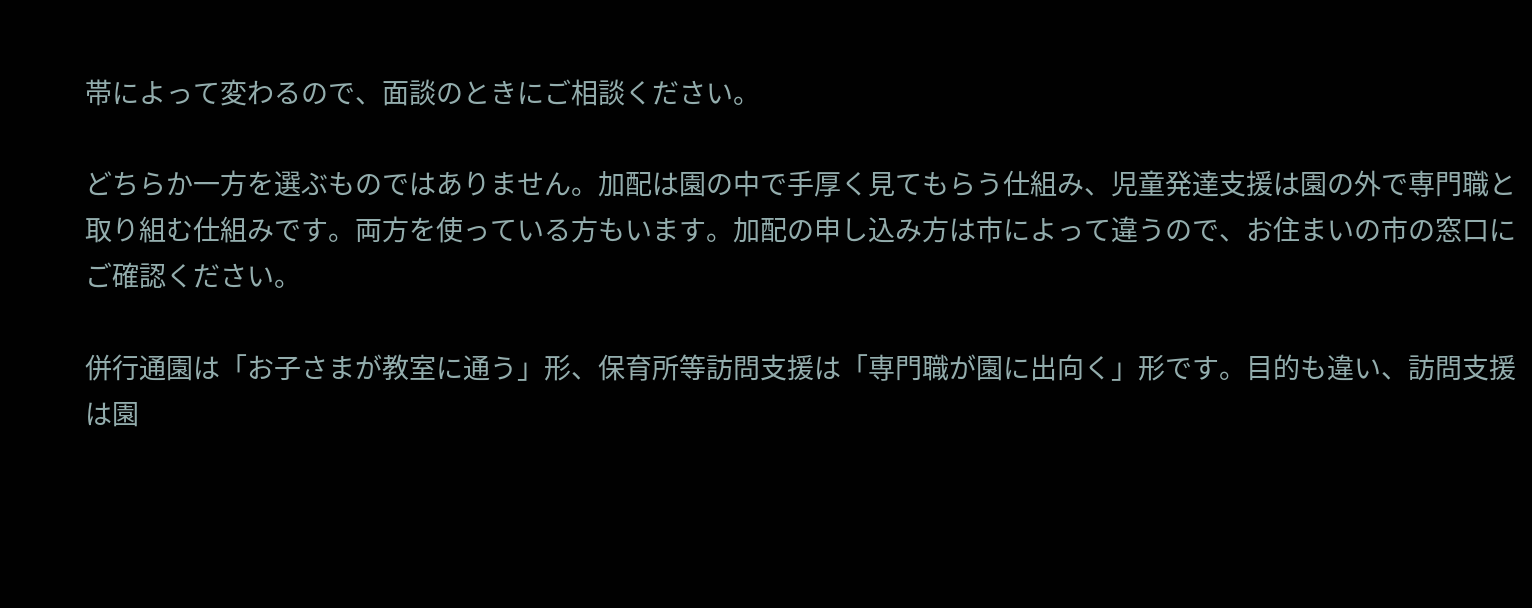帯によって変わるので、面談のときにご相談ください。

どちらか一方を選ぶものではありません。加配は園の中で手厚く見てもらう仕組み、児童発達支援は園の外で専門職と取り組む仕組みです。両方を使っている方もいます。加配の申し込み方は市によって違うので、お住まいの市の窓口にご確認ください。

併行通園は「お子さまが教室に通う」形、保育所等訪問支援は「専門職が園に出向く」形です。目的も違い、訪問支援は園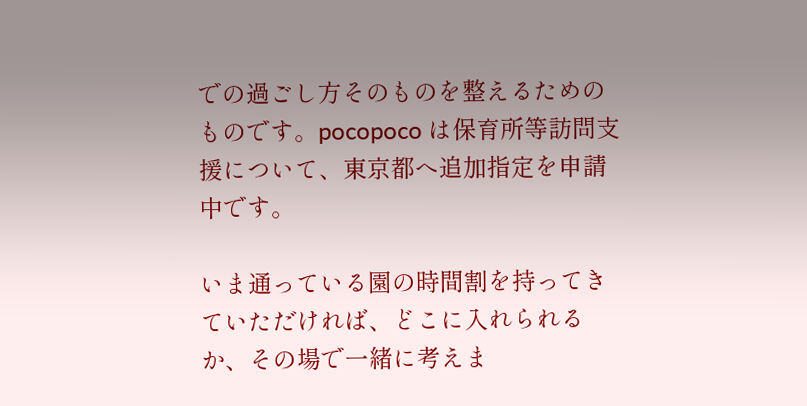での過ごし方そのものを整えるためのものです。pocopoco は保育所等訪問支援について、東京都へ追加指定を申請中です。

いま通っている園の時間割を持ってきていただければ、どこに入れられるか、その場で一緒に考えま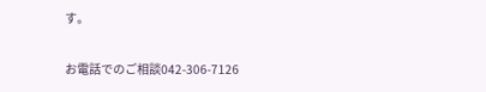す。

お電話でのご相談042-306-7126